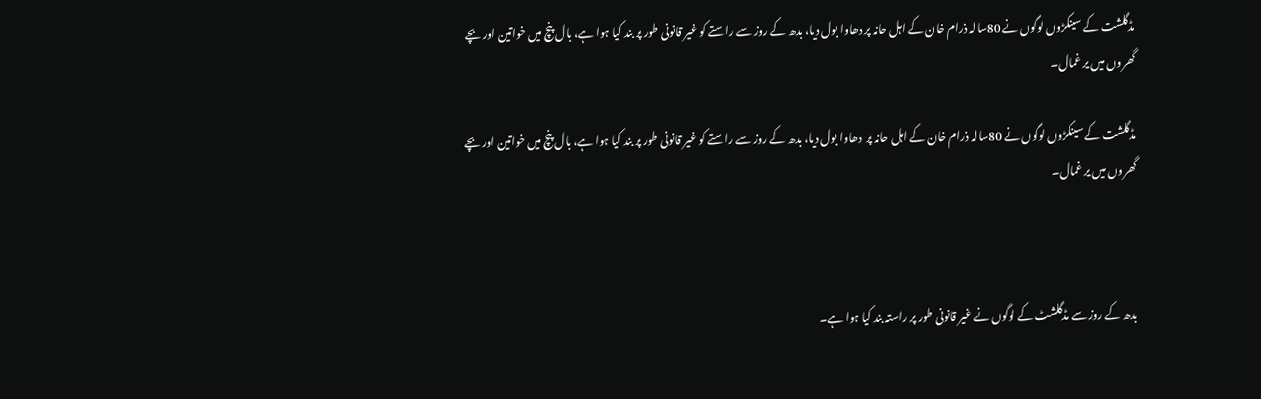مڈگلشت کے سینکڑوں لوگوں نے 80سالہ ذرام خان کے اہل حانہ پر دھاوا بول دیا، بدھ کے روز سے راستے کو غیر قانونی طور پر بند کیا ہوا ہے، بال پنچ میں خواتین اور بچے گھروں میں یر غمال۔

مڈگلشت کے سینکڑوں لوگوں نے 80سالہ ذرام خان کے اہل حانہ پر  دھاوا بول دیا، بدھ کے روز سے راستے کو غیر قانونی طور پر بند کیا ہوا ہے، بال پنچ میں خواتین اور بچے گھروں میں یر غمال۔



بدھ کے روز سے مڈگلشٹ کے لوگوں نے غیر قانونی طور پر راستہ بند کیا ہوا ہے۔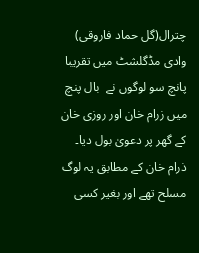چترال(گل حماد فاروقی) وادی مڈگلشٹ میں تقریبا پانچ سو لوگوں نے  بال پنچ میں زرام خان اور روزی خان کے گھر پر دعویٰ بول دیا۔ ذرام خان کے مطابق یہ لوگ مسلح تھے اور بغیر کسی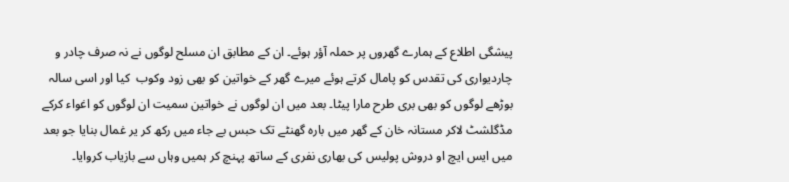پیشگی اطلاع کے ہمارے گھروں پر حملہ آؤر ہوئے۔ ان کے مطابق ان مسلح لوگوں نے نہ صرف چادر و چاردیواری کی تقدس کو پامال کرتے ہوئے میرے گھر کے خواتین کو بھی زود وکوب  کیا اور اسی سالہ بوڑھے لوگوں کو بھی بری طرح مارا پیٹا۔ بعد میں ان لوگوں نے خواتین سمیت ان لوگوں کو اغواء کرکے  مڈگلشٹ لاکر مستانہ خان کے گھر میں بارہ گھنٹے تک حبس بے جاء میں رکھ کر یر غمال بنایا جو بعد میں ایس ایچ او دروش پولیس کی بھاری نفری کے ساتھ پہنچ کر ہمیں وہاں سے بازیاب کروایا۔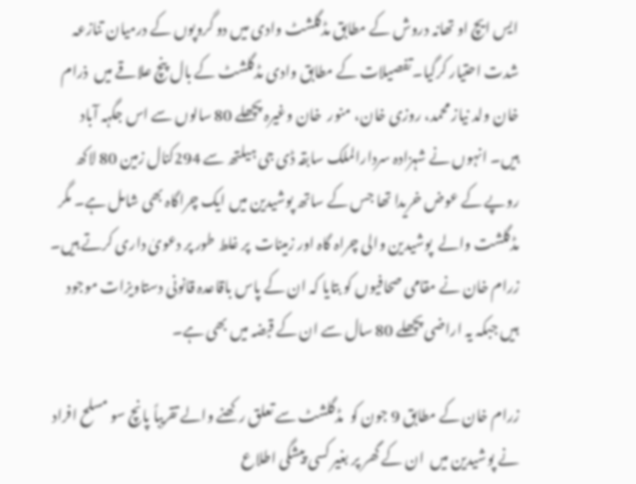ایس ایچ او تھانہ دروش کے مطابق مڈگلشٹ وادی میں دو گروپوں کے درمیان تنازعہ شدت احتیار کرگیا۔تفصیلات کے مطابق وادی مڈگلشٹ کے بال پنچ علاقے میں  ذرام خان ولد نیاز محمد، روزی خان، منور  خان وغیرہ پچھلے 80 سالوں سے اس جگہہ آباد ہیں۔ انہوں نے شہزادہ سردارالملک سابقہ ڈی جی ہیلتھ سے 294کنال زمین 80 لاکھ روپے کے عوض خریدا تھا جس کے ساتھ پوشیدین میں ایک چراگاہ بھی شامل ہے۔ مگر مڈگلشت والے  پوشیدین والی چراہ گاہ اور زمینات  پر غلط طور پر دعویٰ داری کرتے ہیں۔ زرام خان نے مقامی صحافیوں کو بتایا کہ ان کے پاس باقاعدہ قانونی دستاویزات موجود ہیں جبکہ یہ اراضی پچھلے 80 سال سے ان کے قبضہ میں بھی ہے۔

زرام خان کے مطابق 9 جون کو  مڈگلشٹ سے تعلق رکھنے والے تقریباً پانچ سو مسلح افراد نے پوشیدین میں  ان کے گھر پر بغیر کسی پیشگی اطلاع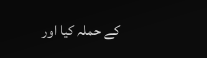کے حملہ کیا اور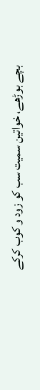بچے بوڑھے، خواتین سمیت سب کو زود و کوب کرکے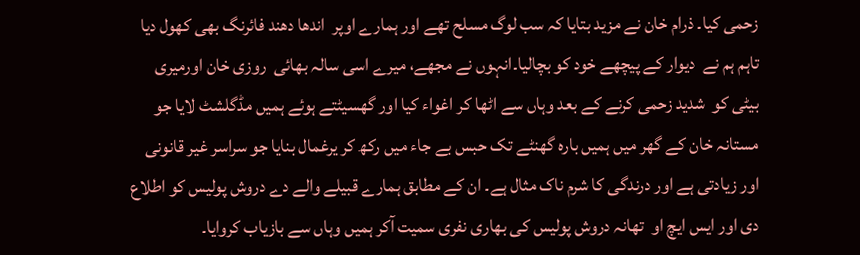زحمی کیا۔ ذرام خان نے مزید بتایا کہ سب لوگ مسلح تھے اور ہمارے اوپر  اندھا دھند فائرنگ بھی کھول دیا تاہم ہم نے  دیوار کے پیچھے خود کو بچالیا۔انہوں نے مجھے، میرے اسی سالہ بھائی  روزی خان اورمیری بیٹی کو  شدید زحمی کرنے کے بعد وہاں سے اٹھا کر اغواء کیا اور گھسیٹتے ہوئے ہمیں مڈگلشٹ لایا جو مستانہ خان کے گھر میں ہمیں بارہ گھنٹے تک حبس بے جاء میں رکھ کر یرغمال بنایا جو سراسر غیر قانونی اور زیادتی ہے اور درندگی کا شرم ناک مثال ہے۔ ان کے مطابق ہمارے قبیلے والے دے دروش پولیس کو اطلاع دی اور ایس ایچ او  تھانہ دروش پولیس کی بھاری نفری سمیت آکر ہمیں وہاں سے بازیاب کروایا۔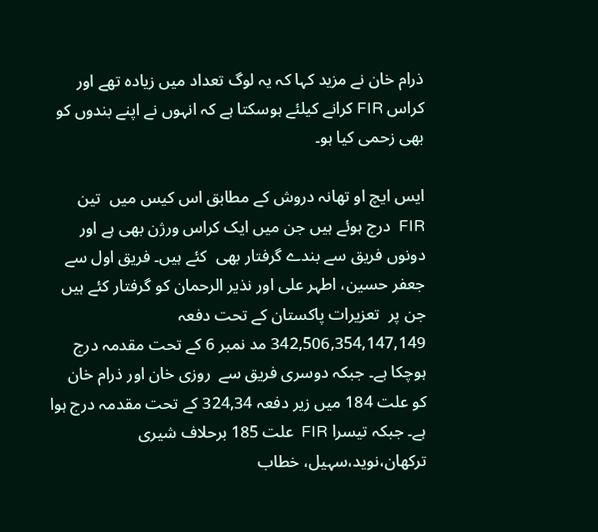ذرام خان نے مزید کہا کہ یہ لوگ تعداد میں زیادہ تھے اور کراس FIR کرانے کیلئے ہوسکتا ہے کہ انہوں نے اپنے بندوں کو بھی زحمی کیا ہو۔

ایس ایچ او تھانہ دروش کے مطابق اس کیس میں  تین FIR  درج ہوئے ہیں جن میں ایک کراس ورژن بھی ہے اور دونوں فریق سے بندے گرفتار بھی  کئے ہیں۔ فریق اول سے جعفر حسین، اطہر علی اور نذیر الرحمان کو گرفتار کئے ہیں جن پر  تعزیرات پاکستان کے تحت دفعہ  342,506,354,147,149 مد نمبر 6 کے تحت مقدمہ درج ہوچکا ہے۔ جبکہ دوسری فریق سے  روزی خان اور ذرام خان  کو علت 184 میں زیر دفعہ 324,34 کے تحت مقدمہ درج ہوا ہے۔ جبکہ تیسرا FIR  علت 185 برحلاف شیری ترکھان،نوید،سہیل، خطاب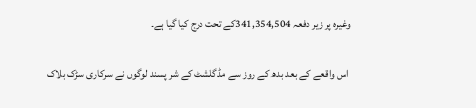وغیرہ پر زیر دفعہ 341,354,504کے تحت درج کیا گیا ہے۔

 اس واقعے کے بعد بدھ کے روز سے مڈگلشٹ کے شر پسند لوگوں نے سرکاری سڑک بلاک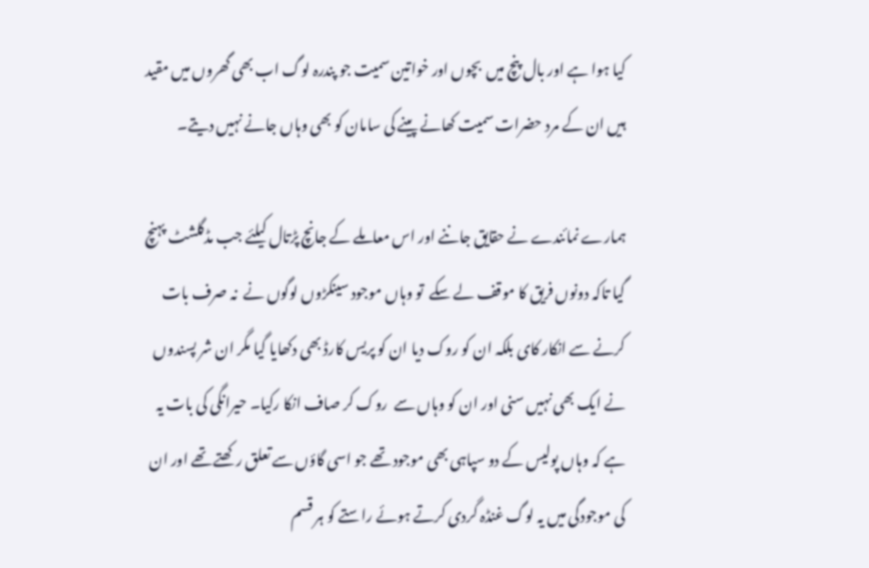کیا ہوا ہے اور بال پنچ میں  بچوں اور خواتین سمیت جو پندرہ لوگ اب بھی گھروں میں مقید ہیں ان کے مرد حضرات سمیت کھانے پینے کی سامان کو بھی وہاں جانے نہیں دیتے۔

ہمارے نمائندے نے حقایق جاننے اور اس معاملے کے جانچ پڑتال کیلئے جب مڈگلشٹ پہنچ گیا تاکہ دونوں فریق کا موقف لے سکے  تو وہاں موجود سینکڑوں لوگوں نے  نہ صرف بات کرنے سے انکار کای بلکہ ان کو روک دیا ان کو پریس کارڈ بھی دکھایا گیا مگر ان شر پسندوں نے ایک بھی نہیں سنی اور ان کو وہاں سے  روک کر صاف انکا رکیا۔ حیرانگی کی بات یہ ہے کہ وہاں پولیس کے دو سپاہی بھی موجود تھے جو اسی گاؤں سے تعلق رکھتے تھے اور ان کی موجودگی میں یہ لوگ غنڈہ گردی کرتے ہوئے راستے کو ہر قسم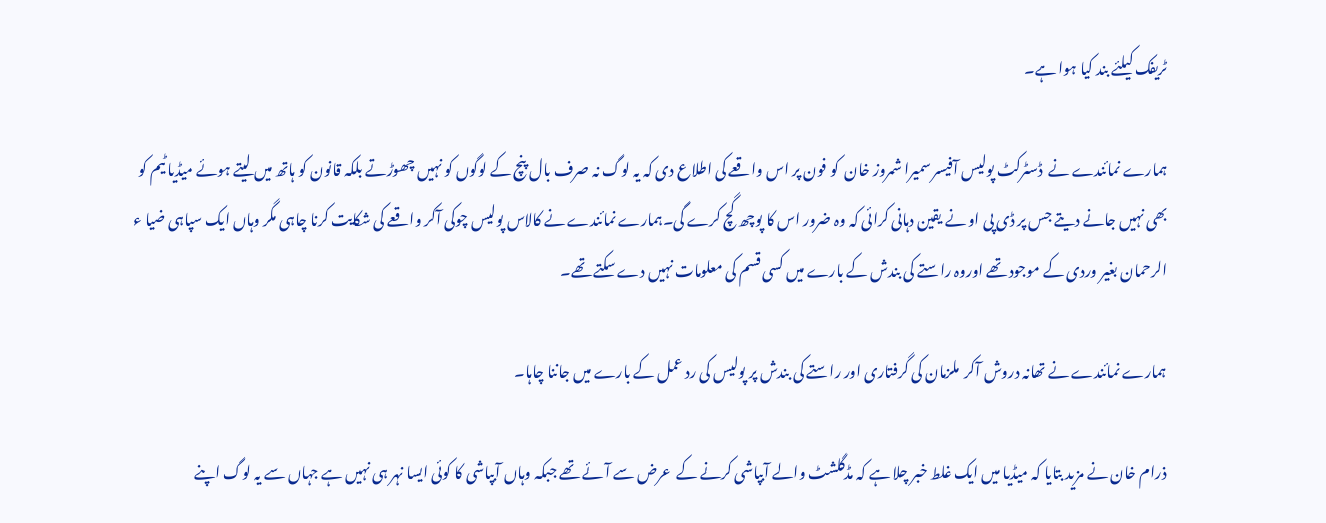ٹریفک کیلئے بند کیا ہوا ہے۔

ہمارے نمائندے نے  ڈسٹرکٹ پولیس آفیسر سمیرا شمروز خان  کو فون پر اس واقعے کی اطلاع دی کہ یہ لوگ نہ صرف بال پنچ کے لوگوں کو نہیں چھوڑتے بلکہ قانون کو ہاتھ میں لیتے ہوئے میڈیا ٹیم کو بھی نہیں جانے دیتے جس پر ڈی پی او نے یقین دہانی کرائی کہ وہ ضرور اس کا پوچھ گچ کرے گی۔ہمارے نمائندے نے کالاس پولیس چوکی آکر واقعے کی شکایت کرنا چاہی مگر وہاں ایک سپاہی ضیا ء الرحمان بغیر وردی کے موجود تھے اوروہ راستے کی بندش کے بارے میں کسی قسم کی معلومات نہیں دے سکتے تھے۔

ہمارے نمائندے نے تھانہ دروش آکر  ملزمان کی گرفتاری اور راستے کی بندش پر پولیس کی رد عمل کے بارے میں جاننا چاہا۔

ذرام خان نے مزید بتایا کہ میڈیا میں ایک غلط خبر چلا ہے کہ مڈگلشٹ والے آبپاشی کرنے کے  عرض سے آئے تھے جبکہ وہاں آبپاشی کا کوئی ایسا نہر ہی نہیں ہے جہاں سے یہ لوگ اپنے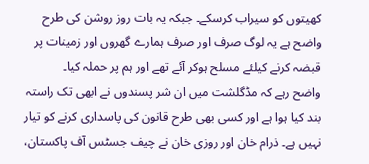کھیتوں کو سیراب کرسکے۔ جبکہ یہ بات روز روشن کی طرح واضح ہے یہ لوگ صرف اور صرف ہمارے گھروں اور زمینات پر قبضہ کرنے کیلئے مسلح ہوکر آئے تھے اور ہم پر حملہ کیا۔
واضح رہے کہ مڈگلشت میں ان شر پسندوں نے ابھی تک راستہ بند کیا ہوا ہے اور کسی بھی طرح قانون کی پاسداری کرنے کو تیار نہیں ہے۔ ذرام خان اور روزی خان نے چیف جسٹس آف پاکستان،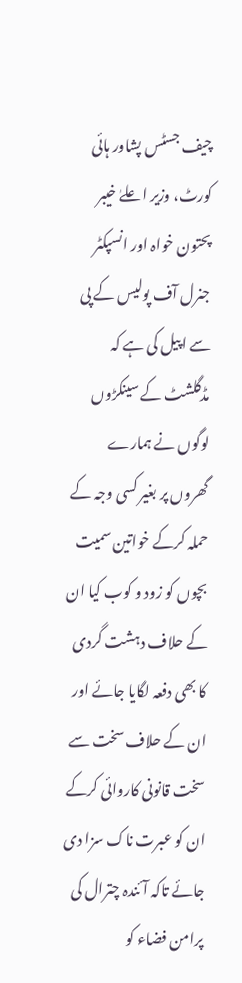چیف جسٹس پشاور ہائی کورٹ، وزیر اعلےٰ خیبر پحتون خواہ اور انسپکٹر جنرل آف پولیس کے پی سے اپیل کی ہے کہ مڈگلشٹ کے سینکڑوں  لوگوں نے ہمارے گھروں پر بغیر کسی وجہ کے حملہ کرکے خواتین سمیت بچوں کو زود و کوب کیا ان کے حلاف دہشت گردی کا بھی دفعہ لگایا جائے اور ان کے حلاف سخت سے سخت قانونی کاروائی کرکے ان کو عبرت ناک سزا دی جائے تاکہ آئندہ چترال کی پرامن فضاء کو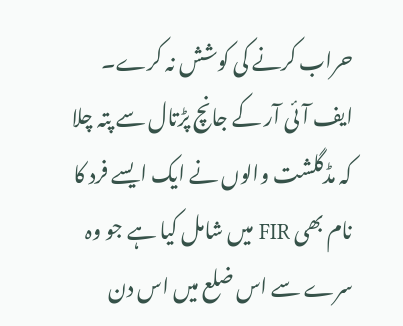حراب کرنے کی کوشش نہ کرے۔ ایف آئی آر کے جانچ پڑتال سے پتہ چلا  کہ مڈگلشت والوں نے ایک ایسے فرد کا نام بھی FIR میں شامل کیا ہے جو وہ سرے سے اس ضلع میں اس دن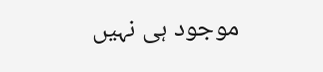موجود ہی نہیں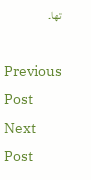تھا۔

Previous Post Next Post